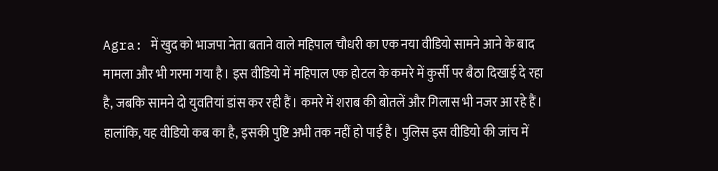Agra: में खुद को भाजपा नेता बताने वाले महिपाल चौधरी का एक नया वीडियो सामने आने के बाद मामला और भी गरमा गया है। इस वीडियो में महिपाल एक होटल के कमरे में कुर्सी पर बैठा दिखाई दे रहा है, जबकि सामने दो युवतियां डांस कर रही हैं। कमरे में शराब की बोतलें और गिलास भी नजर आ रहे हैं।
हालांकि, यह वीडियो कब का है, इसकी पुष्टि अभी तक नहीं हो पाई है। पुलिस इस वीडियो की जांच में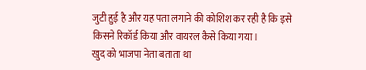जुटी हुई है और यह पता लगाने की कोशिश कर रही है कि इसे किसने रिकॉर्ड किया और वायरल कैसे किया गया।
खुद को भाजपा नेता बताता था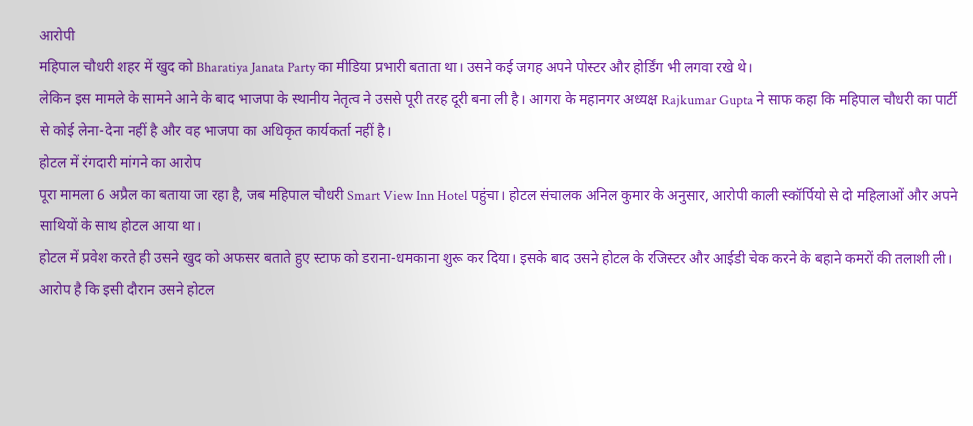आरोपी
महिपाल चौधरी शहर में खुद को Bharatiya Janata Party का मीडिया प्रभारी बताता था। उसने कई जगह अपने पोस्टर और होर्डिंग भी लगवा रखे थे।
लेकिन इस मामले के सामने आने के बाद भाजपा के स्थानीय नेतृत्व ने उससे पूरी तरह दूरी बना ली है। आगरा के महानगर अध्यक्ष Rajkumar Gupta ने साफ कहा कि महिपाल चौधरी का पार्टी से कोई लेना-देना नहीं है और वह भाजपा का अधिकृत कार्यकर्ता नहीं है।
होटल में रंगदारी मांगने का आरोप
पूरा मामला 6 अप्रैल का बताया जा रहा है, जब महिपाल चौधरी Smart View Inn Hotel पहुंचा। होटल संचालक अनिल कुमार के अनुसार, आरोपी काली स्कॉर्पियो से दो महिलाओं और अपने साथियों के साथ होटल आया था।
होटल में प्रवेश करते ही उसने खुद को अफसर बताते हुए स्टाफ को डराना-धमकाना शुरू कर दिया। इसके बाद उसने होटल के रजिस्टर और आईडी चेक करने के बहाने कमरों की तलाशी ली।
आरोप है कि इसी दौरान उसने होटल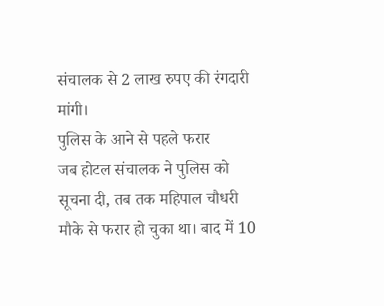संचालक से 2 लाख रुपए की रंगदारी मांगी।
पुलिस के आने से पहले फरार
जब होटल संचालक ने पुलिस को सूचना दी, तब तक महिपाल चौधरी मौके से फरार हो चुका था। बाद में 10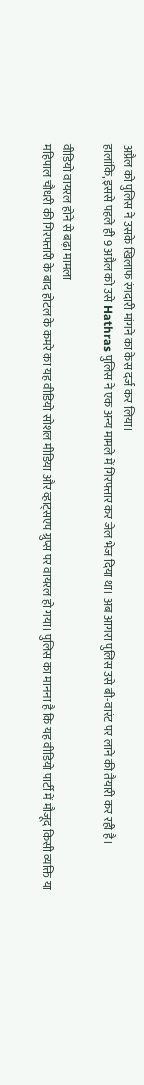अप्रैल को पुलिस ने उसके खिलाफ रंगदारी मांगने का केस दर्ज कर लिया।
हालांकि, इससे पहले ही 9 अप्रैल को उसे Hathras पुलिस ने एक अन्य मामले में गिरफ्तार कर जेल भेज दिया था। अब आगरा पुलिस उसे बी-वारंट पर लाने की तैयारी कर रही है।

वीडियो वायरल होने से बढ़ा मामला
महिपाल चौधरी की गिरफ्तारी के बाद होटल के कमरे का यह वीडियो सोशल मीडिया और व्हाट्सएप ग्रुप्स पर वायरल हो गया। पुलिस का मानना है कि यह वीडियो पार्टी में मौजूद किसी व्यक्ति या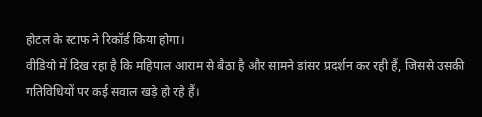होटल के स्टाफ ने रिकॉर्ड किया होगा।
वीडियो में दिख रहा है कि महिपाल आराम से बैठा है और सामने डांसर प्रदर्शन कर रही हैं, जिससे उसकी गतिविधियों पर कई सवाल खड़े हो रहे हैं।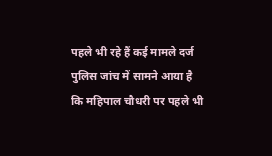पहले भी रहे हैं कई मामले दर्ज
पुलिस जांच में सामने आया है कि महिपाल चौधरी पर पहले भी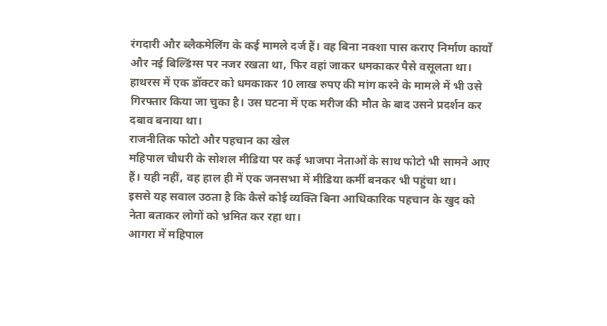रंगदारी और ब्लैकमेलिंग के कई मामले दर्ज हैं। वह बिना नक्शा पास कराए निर्माण कार्यों और नई बिल्डिंग्स पर नजर रखता था, फिर वहां जाकर धमकाकर पैसे वसूलता था।
हाथरस में एक डॉक्टर को धमकाकर 10 लाख रुपए की मांग करने के मामले में भी उसे गिरफ्तार किया जा चुका है। उस घटना में एक मरीज की मौत के बाद उसने प्रदर्शन कर दबाव बनाया था।
राजनीतिक फोटो और पहचान का खेल
महिपाल चौधरी के सोशल मीडिया पर कई भाजपा नेताओं के साथ फोटो भी सामने आए हैं। यही नहीं, वह हाल ही में एक जनसभा में मीडिया कर्मी बनकर भी पहुंचा था।
इससे यह सवाल उठता है कि कैसे कोई व्यक्ति बिना आधिकारिक पहचान के खुद को नेता बताकर लोगों को भ्रमित कर रहा था।
आगरा में महिपाल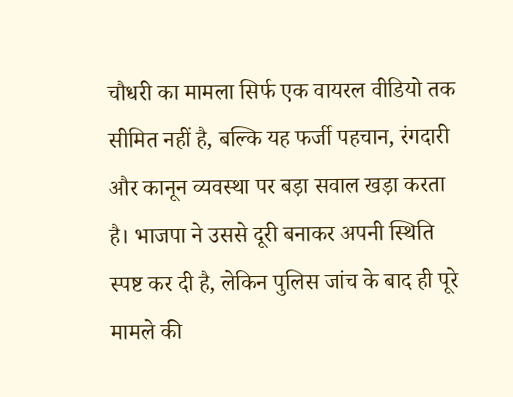चौधरी का मामला सिर्फ एक वायरल वीडियो तक सीमित नहीं है, बल्कि यह फर्जी पहचान, रंगदारी और कानून व्यवस्था पर बड़ा सवाल खड़ा करता है। भाजपा ने उससे दूरी बनाकर अपनी स्थिति स्पष्ट कर दी है, लेकिन पुलिस जांच के बाद ही पूरे मामले की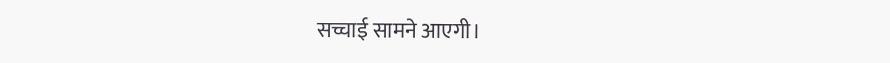सच्चाई सामने आएगी।